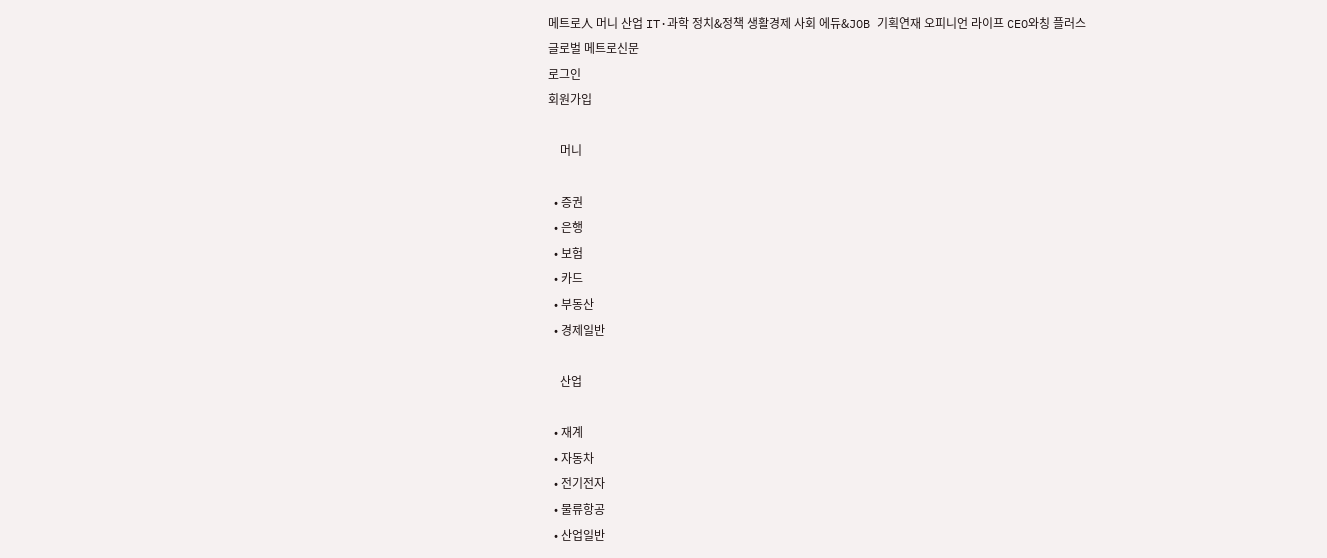메트로人 머니 산업 IT·과학 정치&정책 생활경제 사회 에듀&JOB 기획연재 오피니언 라이프 CEO와칭 플러스
글로벌 메트로신문
로그인
회원가입

    머니

  • 증권
  • 은행
  • 보험
  • 카드
  • 부동산
  • 경제일반

    산업

  • 재계
  • 자동차
  • 전기전자
  • 물류항공
  • 산업일반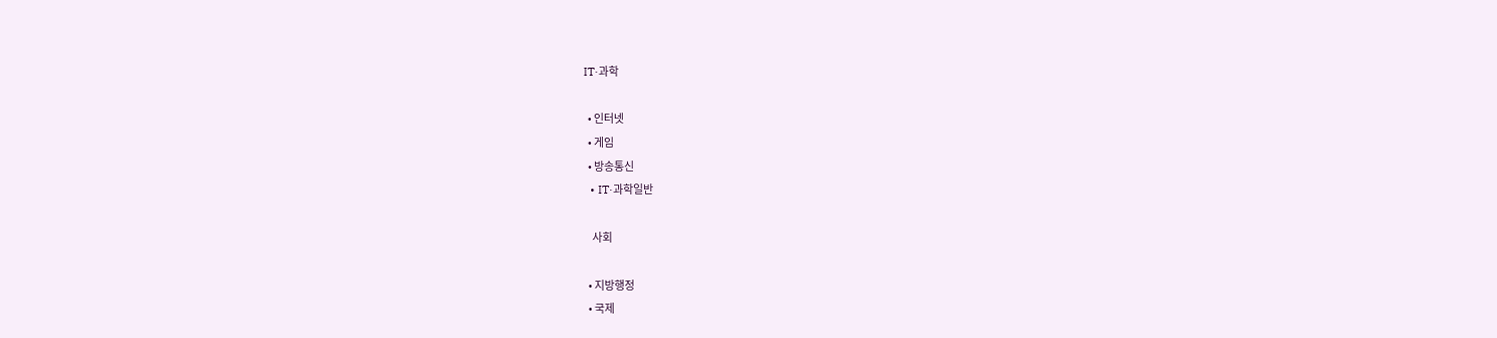IT·과학

  • 인터넷
  • 게임
  • 방송통신
  • IT·과학일반

    사회

  • 지방행정
  • 국제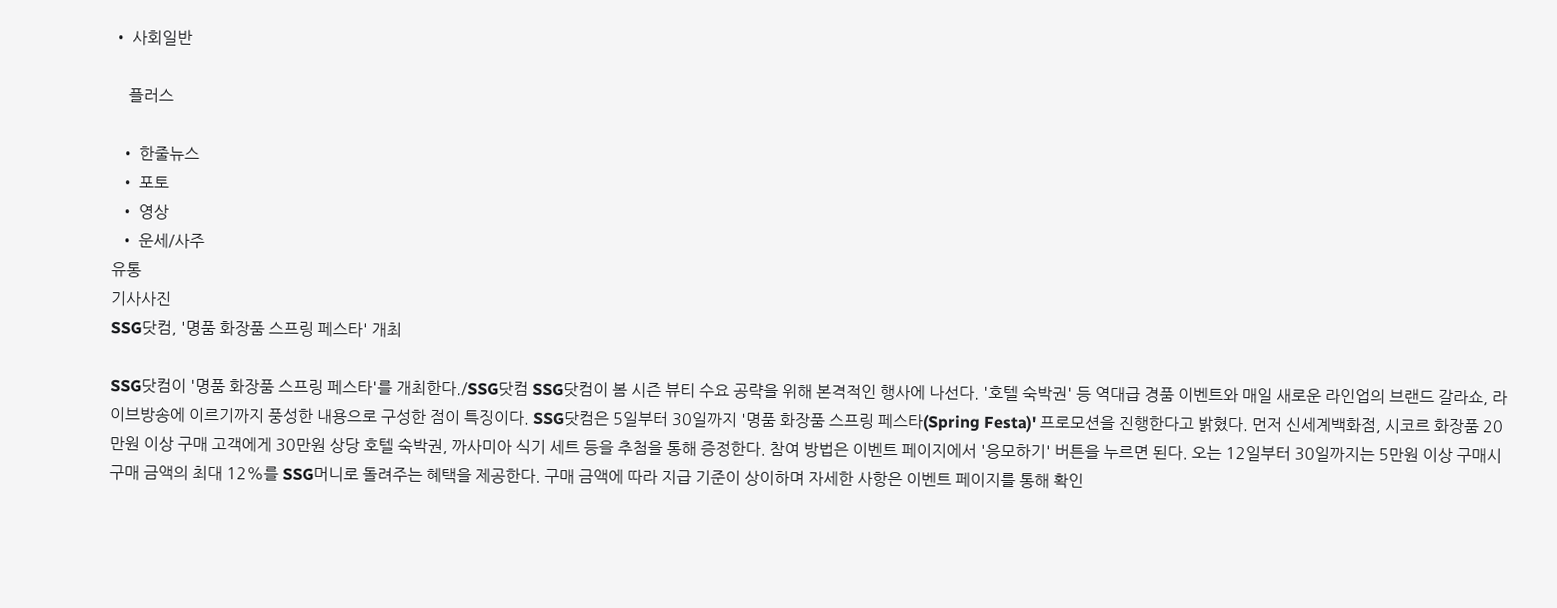• 사회일반

    플러스

  • 한줄뉴스
  • 포토
  • 영상
  • 운세/사주
유통
기사사진
SSG닷컴, '명품 화장품 스프링 페스타' 개최

SSG닷컴이 '명품 화장품 스프링 페스타'를 개최한다./SSG닷컴 SSG닷컴이 봄 시즌 뷰티 수요 공략을 위해 본격적인 행사에 나선다. '호텔 숙박권' 등 역대급 경품 이벤트와 매일 새로운 라인업의 브랜드 갈라쇼, 라이브방송에 이르기까지 풍성한 내용으로 구성한 점이 특징이다. SSG닷컴은 5일부터 30일까지 '명품 화장품 스프링 페스타(Spring Festa)' 프로모션을 진행한다고 밝혔다. 먼저 신세계백화점, 시코르 화장품 20만원 이상 구매 고객에게 30만원 상당 호텔 숙박권, 까사미아 식기 세트 등을 추첨을 통해 증정한다. 참여 방법은 이벤트 페이지에서 '응모하기' 버튼을 누르면 된다. 오는 12일부터 30일까지는 5만원 이상 구매시 구매 금액의 최대 12%를 SSG머니로 돌려주는 혜택을 제공한다. 구매 금액에 따라 지급 기준이 상이하며 자세한 사항은 이벤트 페이지를 통해 확인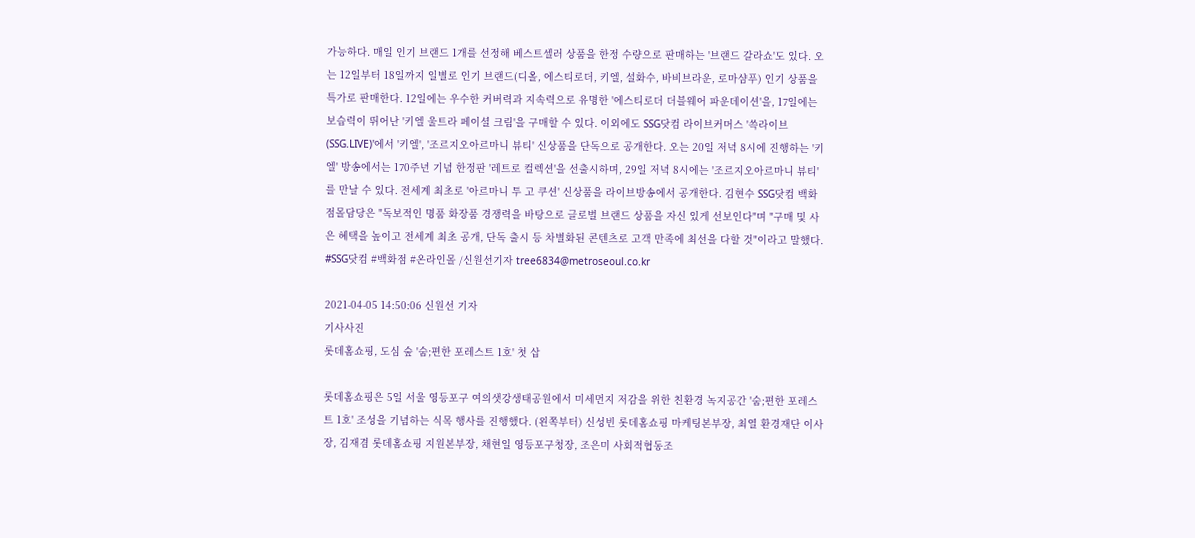가능하다. 매일 인기 브랜드 1개를 선정해 베스트셀러 상품을 한정 수량으로 판매하는 '브랜드 갈라쇼'도 있다. 오는 12일부터 18일까지 일별로 인기 브랜드(디올, 에스티로더, 키엘, 설화수, 바비브라운, 로마샴푸) 인기 상품을 특가로 판매한다. 12일에는 우수한 커버력과 지속력으로 유명한 '에스티로더 더블웨어 파운데이션'을, 17일에는 보습력이 뛰어난 '키엘 울트라 페이셜 크림'을 구매할 수 있다. 이외에도 SSG닷컴 라이브커머스 '쓱라이브(SSG.LIVE)'에서 '키엘', '조르지오아르마니 뷰티' 신상품을 단독으로 공개한다. 오는 20일 저녁 8시에 진행하는 '키엘' 방송에서는 170주년 기념 한정판 '레트로 컬렉션'을 선출시하며, 29일 저녁 8시에는 '조르지오아르마니 뷰티'를 만날 수 있다. 전세계 최초로 '아르마니 투 고 쿠션' 신상품을 라이브방송에서 공개한다. 김현수 SSG닷컴 백화점몰담당은 "독보적인 명품 화장품 경쟁력을 바탕으로 글로벌 브랜드 상품을 자신 있게 선보인다"며 "구매 및 사은 혜택을 높이고 전세계 최초 공개, 단독 출시 등 차별화된 콘텐츠로 고객 만족에 최선을 다할 것"이라고 말했다. #SSG닷컴 #백화점 #온라인몰 /신원선기자 tree6834@metroseoul.co.kr

2021-04-05 14:50:06 신원선 기자
기사사진
롯데홈쇼핑, 도심 숲 '숨;편한 포레스트 1호' 첫 삽

롯데홈쇼핑은 5일 서울 영등포구 여의샛강생태공원에서 미세먼지 저감을 위한 친환경 녹지공간 '숨;편한 포레스트 1호' 조성을 기념하는 식목 행사를 진행했다. (왼쪽부터) 신성빈 롯데홈쇼핑 마케팅본부장, 최열 환경재단 이사장, 김재겸 롯데홈쇼핑 지원본부장, 채현일 영등포구청장, 조은미 사회적협동조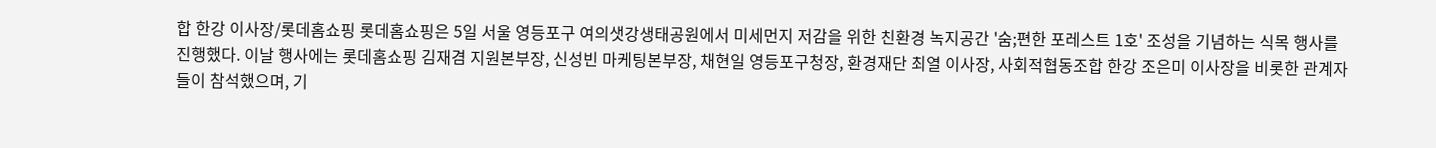합 한강 이사장/롯데홈쇼핑 롯데홈쇼핑은 5일 서울 영등포구 여의샛강생태공원에서 미세먼지 저감을 위한 친환경 녹지공간 '숨;편한 포레스트 1호' 조성을 기념하는 식목 행사를 진행했다. 이날 행사에는 롯데홈쇼핑 김재겸 지원본부장, 신성빈 마케팅본부장, 채현일 영등포구청장, 환경재단 최열 이사장, 사회적협동조합 한강 조은미 이사장을 비롯한 관계자들이 참석했으며, 기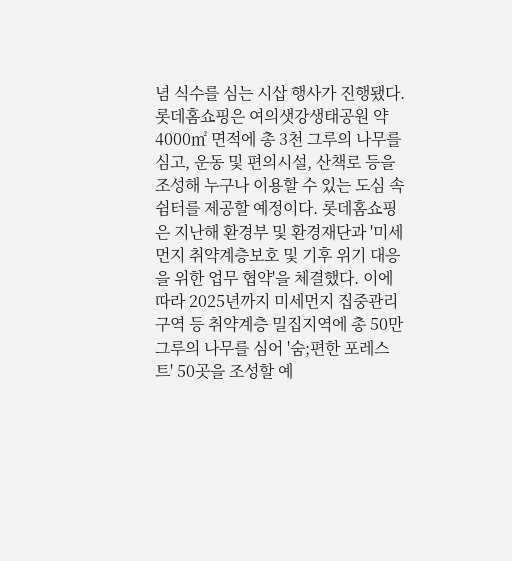념 식수를 심는 시삽 행사가 진행됐다. 롯데홈쇼핑은 여의샛강생태공원 약 4000㎡ 면적에 총 3천 그루의 나무를 심고, 운동 및 편의시설, 산책로 등을 조성해 누구나 이용할 수 있는 도심 속 쉼터를 제공할 예정이다. 롯데홈쇼핑은 지난해 환경부 및 환경재단과 '미세먼지 취약계층보호 및 기후 위기 대응을 위한 업무 협약'을 체결했다. 이에 따라 2025년까지 미세먼지 집중관리구역 등 취약계층 밀집지역에 총 50만 그루의 나무를 심어 '숨;편한 포레스트' 50곳을 조성할 예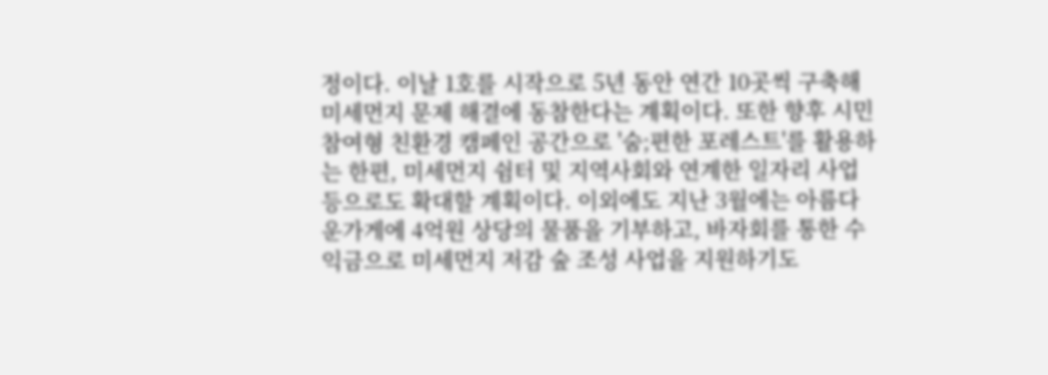정이다. 이날 1호를 시작으로 5년 동안 연간 10곳씩 구축해 미세먼지 문제 해결에 동참한다는 계획이다. 또한 향후 시민 참여형 친환경 캠페인 공간으로 '숨;편한 포레스트'를 활용하는 한편, 미세먼지 쉼터 및 지역사회와 연계한 일자리 사업 등으로도 확대할 계획이다. 이외에도 지난 3월에는 아름다운가게에 4억원 상당의 물품을 기부하고, 바자회를 통한 수익금으로 미세먼지 저감 숲 조성 사업을 지원하기도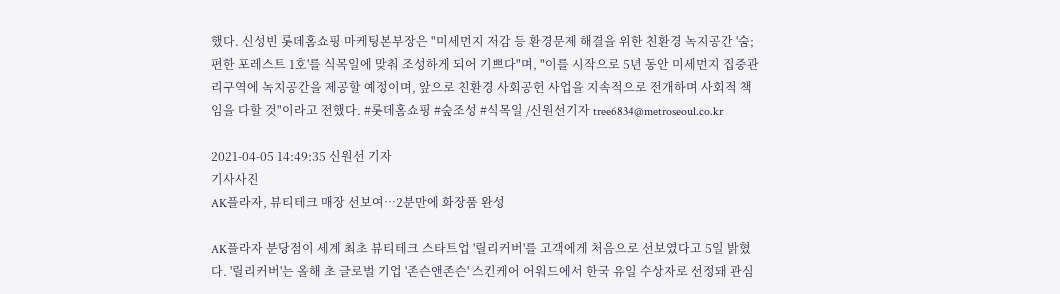했다. 신성빈 롯데홈쇼핑 마케팅본부장은 "미세먼지 저감 등 환경문제 해결을 위한 친환경 녹지공간 '숨;편한 포레스트 1호'를 식목일에 맞춰 조성하게 되어 기쁘다"며, "이를 시작으로 5년 동안 미세먼지 집중관리구역에 녹지공간을 제공할 예정이며, 앞으로 친환경 사회공헌 사업을 지속적으로 전개하며 사회적 책임을 다할 것"이라고 전했다. #롯데홈쇼핑 #숲조성 #식목일 /신원선기자 tree6834@metroseoul.co.kr

2021-04-05 14:49:35 신원선 기자
기사사진
AK플라자, 뷰티테크 매장 선보여…2분만에 화장품 완성

AK플라자 분당점이 세계 최초 뷰티테크 스타트업 '릴리커버'를 고객에게 처음으로 선보였다고 5일 밝혔다. '릴리커버'는 올해 초 글로벌 기업 '존슨앤존슨' 스킨케어 어워드에서 한국 유일 수상자로 선정돼 관심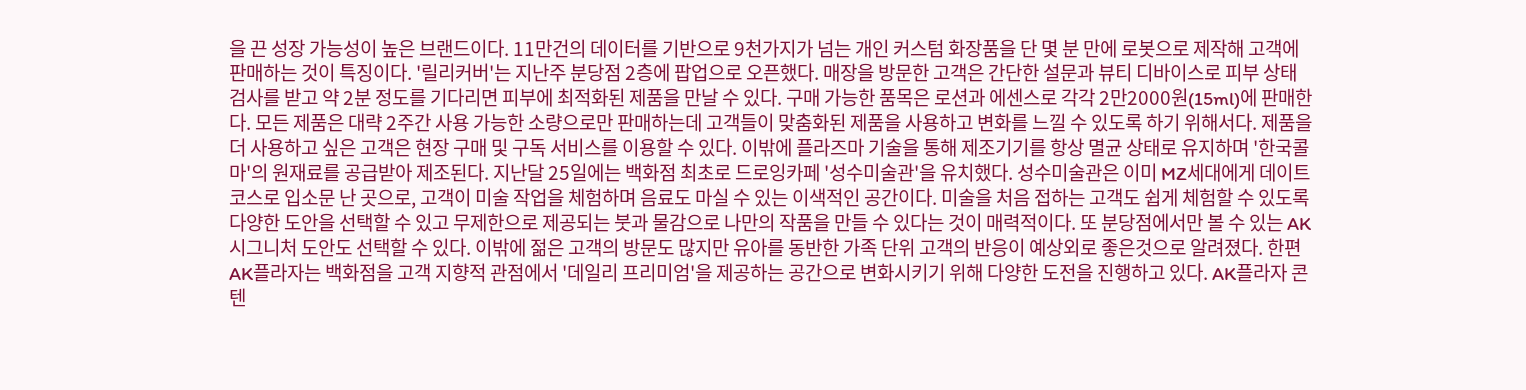을 끈 성장 가능성이 높은 브랜드이다. 11만건의 데이터를 기반으로 9천가지가 넘는 개인 커스텀 화장품을 단 몇 분 만에 로봇으로 제작해 고객에 판매하는 것이 특징이다. '릴리커버'는 지난주 분당점 2층에 팝업으로 오픈했다. 매장을 방문한 고객은 간단한 설문과 뷰티 디바이스로 피부 상태 검사를 받고 약 2분 정도를 기다리면 피부에 최적화된 제품을 만날 수 있다. 구매 가능한 품목은 로션과 에센스로 각각 2만2000원(15ml)에 판매한다. 모든 제품은 대략 2주간 사용 가능한 소량으로만 판매하는데 고객들이 맞춤화된 제품을 사용하고 변화를 느낄 수 있도록 하기 위해서다. 제품을 더 사용하고 싶은 고객은 현장 구매 및 구독 서비스를 이용할 수 있다. 이밖에 플라즈마 기술을 통해 제조기기를 항상 멸균 상태로 유지하며 '한국콜마'의 원재료를 공급받아 제조된다. 지난달 25일에는 백화점 최초로 드로잉카페 '성수미술관'을 유치했다. 성수미술관은 이미 MZ세대에게 데이트 코스로 입소문 난 곳으로, 고객이 미술 작업을 체험하며 음료도 마실 수 있는 이색적인 공간이다. 미술을 처음 접하는 고객도 쉽게 체험할 수 있도록 다양한 도안을 선택할 수 있고 무제한으로 제공되는 붓과 물감으로 나만의 작품을 만들 수 있다는 것이 매력적이다. 또 분당점에서만 볼 수 있는 AK시그니처 도안도 선택할 수 있다. 이밖에 젊은 고객의 방문도 많지만 유아를 동반한 가족 단위 고객의 반응이 예상외로 좋은것으로 알려졌다. 한편 AK플라자는 백화점을 고객 지향적 관점에서 '데일리 프리미엄'을 제공하는 공간으로 변화시키기 위해 다양한 도전을 진행하고 있다. AK플라자 콘텐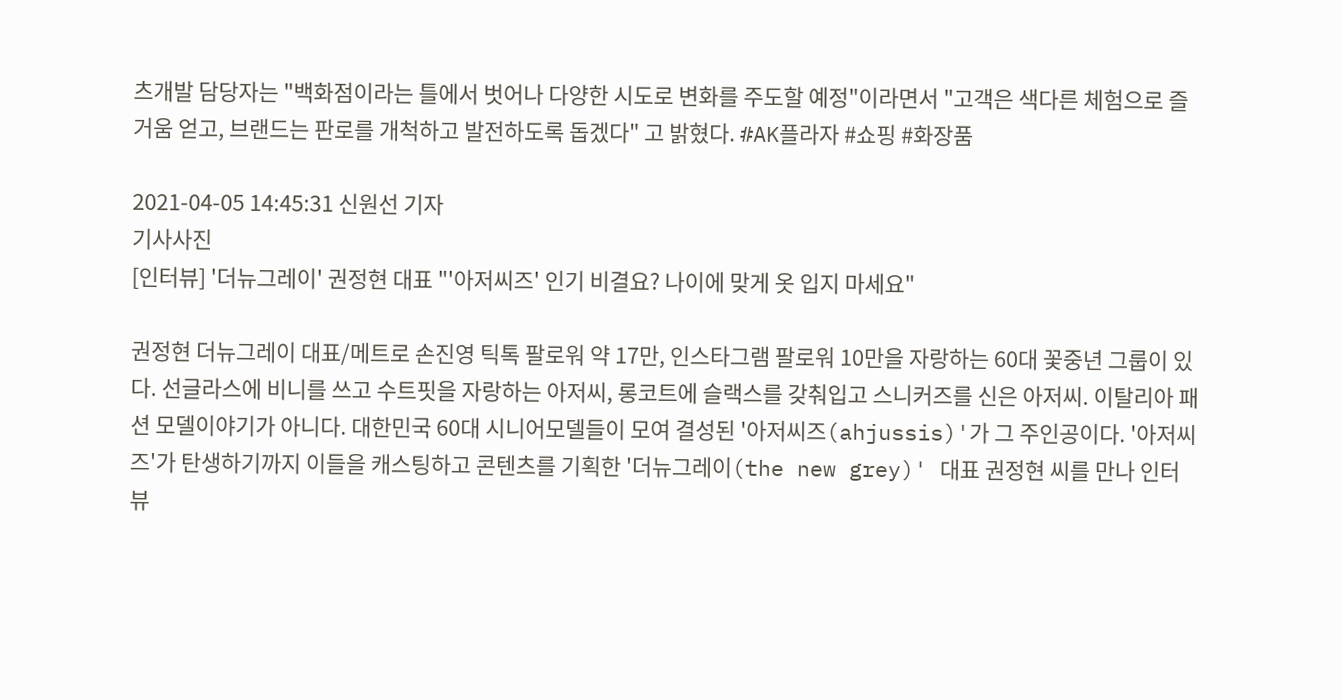츠개발 담당자는 "백화점이라는 틀에서 벗어나 다양한 시도로 변화를 주도할 예정"이라면서 "고객은 색다른 체험으로 즐거움 얻고, 브랜드는 판로를 개척하고 발전하도록 돕겠다" 고 밝혔다. #AK플라자 #쇼핑 #화장품

2021-04-05 14:45:31 신원선 기자
기사사진
[인터뷰] '더뉴그레이' 권정현 대표 "'아저씨즈' 인기 비결요? 나이에 맞게 옷 입지 마세요"

권정현 더뉴그레이 대표/메트로 손진영 틱톡 팔로워 약 17만, 인스타그램 팔로워 10만을 자랑하는 60대 꽃중년 그룹이 있다. 선글라스에 비니를 쓰고 수트핏을 자랑하는 아저씨, 롱코트에 슬랙스를 갖춰입고 스니커즈를 신은 아저씨. 이탈리아 패션 모델이야기가 아니다. 대한민국 60대 시니어모델들이 모여 결성된 '아저씨즈(ahjussis)'가 그 주인공이다. '아저씨즈'가 탄생하기까지 이들을 캐스팅하고 콘텐츠를 기획한 '더뉴그레이(the new grey)' 대표 권정현 씨를 만나 인터뷰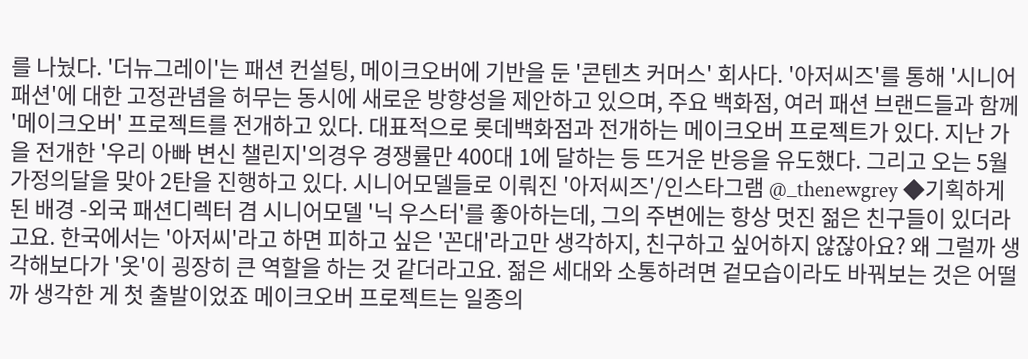를 나눴다. '더뉴그레이'는 패션 컨설팅, 메이크오버에 기반을 둔 '콘텐츠 커머스' 회사다. '아저씨즈'를 통해 '시니어 패션'에 대한 고정관념을 허무는 동시에 새로운 방향성을 제안하고 있으며, 주요 백화점, 여러 패션 브랜드들과 함께 '메이크오버' 프로젝트를 전개하고 있다. 대표적으로 롯데백화점과 전개하는 메이크오버 프로젝트가 있다. 지난 가을 전개한 '우리 아빠 변신 챌린지'의경우 경쟁률만 400대 1에 달하는 등 뜨거운 반응을 유도했다. 그리고 오는 5월 가정의달을 맞아 2탄을 진행하고 있다. 시니어모델들로 이뤄진 '아저씨즈'/인스타그램 @_thenewgrey ◆기획하게 된 배경 -외국 패션디렉터 겸 시니어모델 '닉 우스터'를 좋아하는데, 그의 주변에는 항상 멋진 젊은 친구들이 있더라고요. 한국에서는 '아저씨'라고 하면 피하고 싶은 '꼰대'라고만 생각하지, 친구하고 싶어하지 않잖아요? 왜 그럴까 생각해보다가 '옷'이 굉장히 큰 역할을 하는 것 같더라고요. 젊은 세대와 소통하려면 겉모습이라도 바꿔보는 것은 어떨까 생각한 게 첫 출발이었죠 메이크오버 프로젝트는 일종의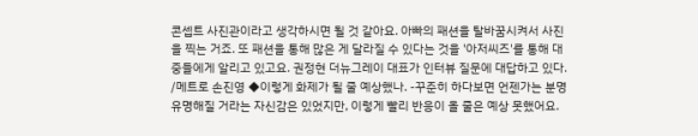콘셉트 사진관이라고 생각하시면 될 것 같아요. 아빠의 패션을 탈바꿈시켜서 사진을 찍는 거죠. 또 패션을 통해 많은 게 달라질 수 있다는 것을 '아저씨즈'를 통해 대중들에게 알리고 있고요. 권정현 더뉴그레이 대표가 인터뷰 질문에 대답하고 있다. /메트로 손진영 ◆이렇게 화제가 될 줄 예상했나. -꾸준히 하다보면 언젠가는 분명 유명해질 거라는 자신감은 있었지만, 이렇게 빨리 반응이 올 줄은 예상 못했어요.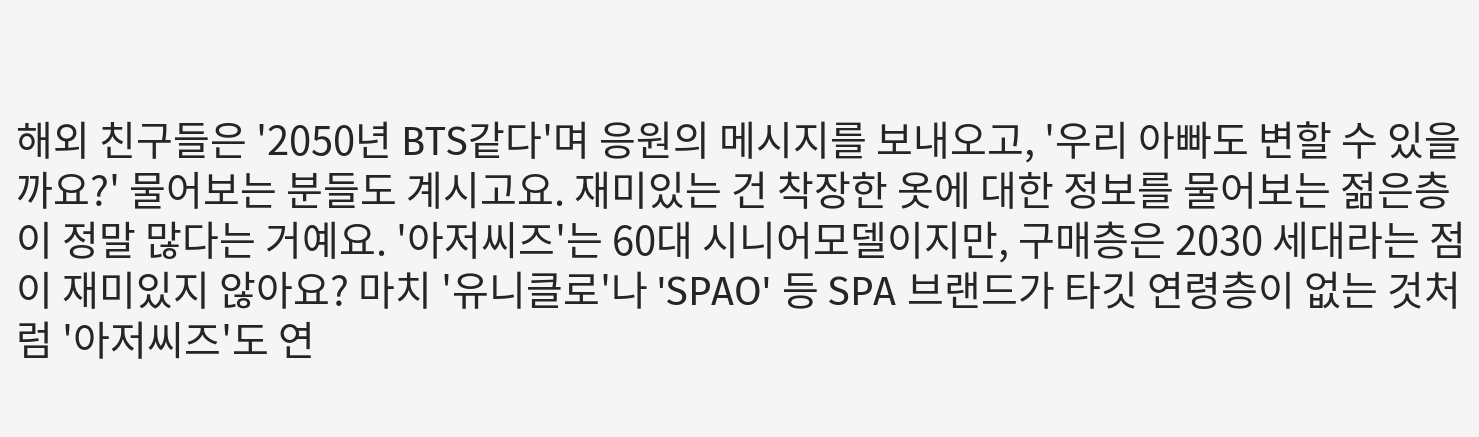해외 친구들은 '2050년 BTS같다'며 응원의 메시지를 보내오고, '우리 아빠도 변할 수 있을까요?' 물어보는 분들도 계시고요. 재미있는 건 착장한 옷에 대한 정보를 물어보는 젊은층이 정말 많다는 거예요. '아저씨즈'는 60대 시니어모델이지만, 구매층은 2030 세대라는 점이 재미있지 않아요? 마치 '유니클로'나 'SPAO' 등 SPA 브랜드가 타깃 연령층이 없는 것처럼 '아저씨즈'도 연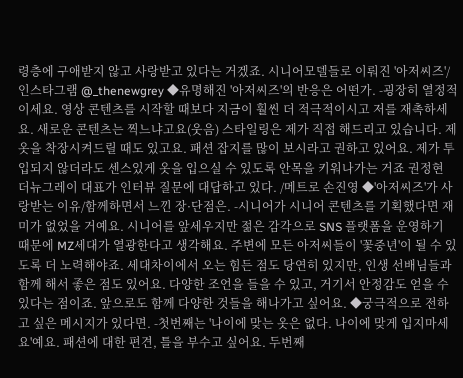령층에 구애받지 않고 사랑받고 있다는 거겠죠. 시니어모델들로 이뤄진 '아저씨즈'/인스타그램 @_thenewgrey ◆유명해진 '아저씨즈'의 반응은 어떤가. -굉장히 열정적이세요. 영상 콘텐츠를 시작할 때보다 지금이 훨씬 더 적극적이시고 저를 재촉하세요. 새로운 콘텐츠는 찍느냐고요(웃음) 스타일링은 제가 직접 해드리고 있습니다. 제 옷을 착장시켜드릴 때도 있고요. 패션 잡지를 많이 보시라고 권하고 있어요. 제가 투입되지 않더라도 센스있게 옷을 입으실 수 있도록 안목을 키워나가는 거죠 권정현 더뉴그레이 대표가 인터뷰 질문에 대답하고 있다. /메트로 손진영 ◆'아저씨즈'가 사랑받는 이유/함께하면서 느낀 장·단점은. -시니어가 시니어 콘텐츠를 기획했다면 재미가 없었을 거예요. 시니어를 앞세우지만 젊은 감각으로 SNS 플랫폼을 운영하기 때문에 MZ세대가 열광한다고 생각해요. 주변에 모든 아저씨들이 '꽃중년'이 될 수 있도록 더 노력해야죠. 세대차이에서 오는 힘든 점도 당연히 있지만, 인생 선배님들과 함께 해서 좋은 점도 있어요. 다양한 조언을 들을 수 있고, 거기서 안정감도 얻을 수 있다는 점이죠. 앞으로도 함께 다양한 것들을 해나가고 싶어요. ◆궁극적으로 전하고 싶은 메시지가 있다면. -첫번째는 '나이에 맞는 옷은 없다. 나이에 맞게 입지마세요'예요. 패션에 대한 편견, 틀을 부수고 싶어요. 두번째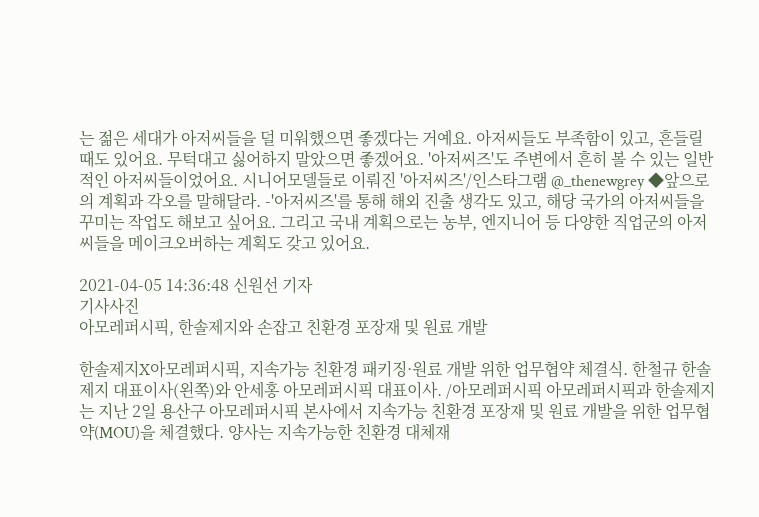는 젊은 세대가 아저씨들을 덜 미워했으면 좋겠다는 거예요. 아저씨들도 부족함이 있고, 흔들릴 때도 있어요. 무턱대고 싫어하지 말았으면 좋겠어요. '아저씨즈'도 주변에서 흔히 볼 수 있는 일반적인 아저씨들이었어요. 시니어모델들로 이뤄진 '아저씨즈'/인스타그램 @_thenewgrey ◆앞으로의 계획과 각오를 말해달라. -'아저씨즈'를 통해 해외 진출 생각도 있고, 해당 국가의 아저씨들을 꾸미는 작업도 해보고 싶어요. 그리고 국내 계획으로는 농부, 엔지니어 등 다양한 직업군의 아저씨들을 메이크오버하는 계획도 갖고 있어요.

2021-04-05 14:36:48 신원선 기자
기사사진
아모레퍼시픽, 한솔제지와 손잡고 친환경 포장재 및 원료 개발

한솔제지X아모레퍼시픽, 지속가능 친환경 패키징·원료 개발 위한 업무협약 체결식. 한철규 한솔제지 대표이사(왼쪽)와 안세홍 아모레퍼시픽 대표이사. /아모레퍼시픽 아모레퍼시픽과 한솔제지는 지난 2일 용산구 아모레퍼시픽 본사에서 지속가능 친환경 포장재 및 원료 개발을 위한 업무협약(MOU)을 체결했다. 양사는 지속가능한 친환경 대체재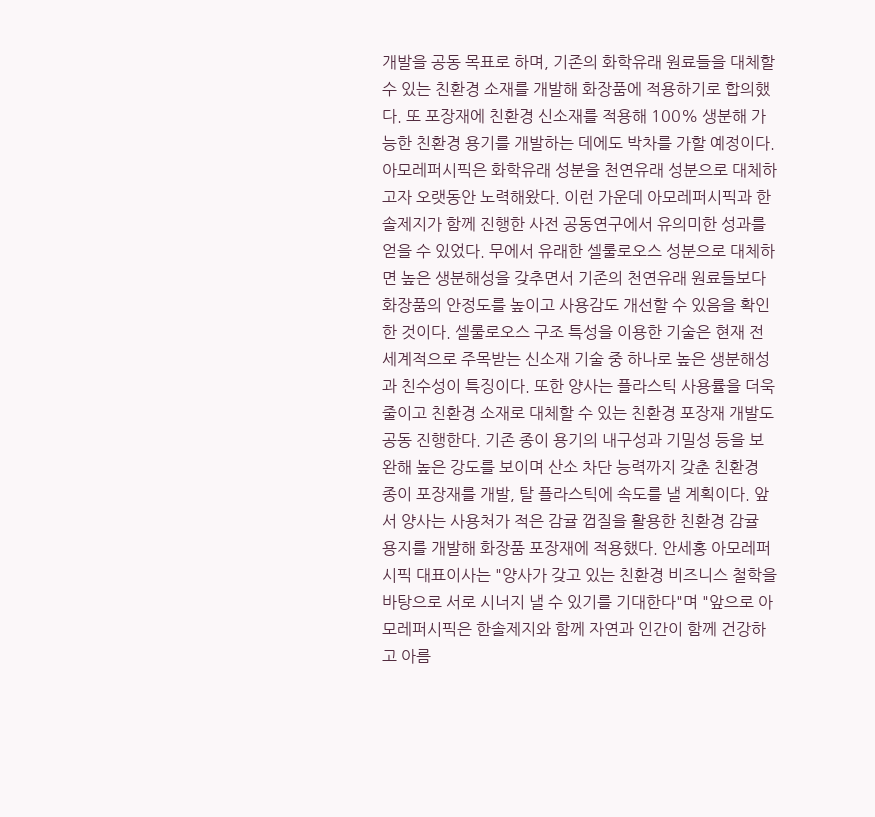개발을 공동 목표로 하며, 기존의 화학유래 원료들을 대체할 수 있는 친환경 소재를 개발해 화장품에 적용하기로 합의했다. 또 포장재에 친환경 신소재를 적용해 100% 생분해 가능한 친환경 용기를 개발하는 데에도 박차를 가할 예정이다. 아모레퍼시픽은 화학유래 성분을 천연유래 성분으로 대체하고자 오랫동안 노력해왔다. 이런 가운데 아모레퍼시픽과 한솔제지가 함께 진행한 사전 공동연구에서 유의미한 성과를 얻을 수 있었다. 무에서 유래한 셀룰로오스 성분으로 대체하면 높은 생분해성을 갖추면서 기존의 천연유래 원료들보다 화장품의 안정도를 높이고 사용감도 개선할 수 있음을 확인한 것이다. 셀룰로오스 구조 특성을 이용한 기술은 현재 전 세계적으로 주목받는 신소재 기술 중 하나로 높은 생분해성과 친수성이 특징이다. 또한 양사는 플라스틱 사용률을 더욱 줄이고 친환경 소재로 대체할 수 있는 친환경 포장재 개발도 공동 진행한다. 기존 종이 용기의 내구성과 기밀성 등을 보완해 높은 강도를 보이며 산소 차단 능력까지 갖춘 친환경 종이 포장재를 개발, 탈 플라스틱에 속도를 낼 계획이다. 앞서 양사는 사용처가 적은 감귤 껍질을 활용한 친환경 감귤 용지를 개발해 화장품 포장재에 적용했다. 안세홍 아모레퍼시픽 대표이사는 "양사가 갖고 있는 친환경 비즈니스 철학을 바탕으로 서로 시너지 낼 수 있기를 기대한다"며 "앞으로 아모레퍼시픽은 한솔제지와 함께 자연과 인간이 함께 건강하고 아름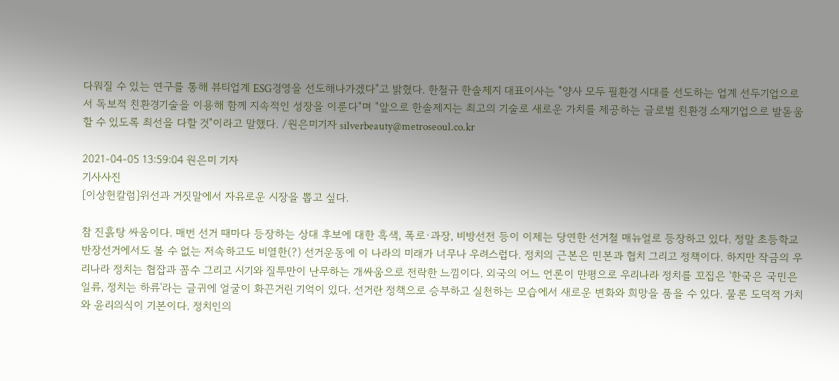다워질 수 있는 연구를 통해 뷰티업계 ESG경영을 선도해나가겠다"고 밝혔다. 한철규 한솔제지 대표이사는 "양사 모두 필환경 시대를 선도하는 업계 선두기업으로서 독보적 친환경기술을 이용해 함께 지속적인 성장을 이룬다"며 "앞으로 한솔제지는 최고의 기술로 새로운 가치를 제공하는 글로벌 친환경 소재기업으로 발돋움할 수 있도록 최선을 다할 것"이라고 말했다. /원은미기자 silverbeauty@metroseoul.co.kr

2021-04-05 13:59:04 원은미 기자
기사사진
[이상헌칼럼]위선과 거짓말에서 자유로운 시장을 뽑고 싶다.

참 진흙탕 싸움이다. 매번 선거 때마다 등장하는 상대 후보에 대한 흑색, 폭로·과장, 비방선전 등이 이제는 당연한 선거철 매뉴얼로 등장하고 있다. 정말 초등학교 반장선거에서도 볼 수 없는 저속하고도 비열한(?) 선거운동에 이 나라의 미래가 너무나 우려스럽다. 정치의 근본은 민본과 협치 그리고 정책이다. 하지만 작금의 우리나라 정치는 협잡과 꼼수 그리고 시기와 질투만이 난무하는 개싸움으로 전락한 느낌이다. 외국의 어느 언론이 만평으로 우리나라 정치를 꼬집은 '한국은 국민은 일류, 정치는 하류'라는 글귀에 얼굴이 화끈거린 기억이 있다. 선거란 정책으로 승부하고 실천하는 모습에서 새로운 변화와 희망을 품을 수 있다. 물론 도덕적 가치와 윤리의식이 기본이다. 정치인의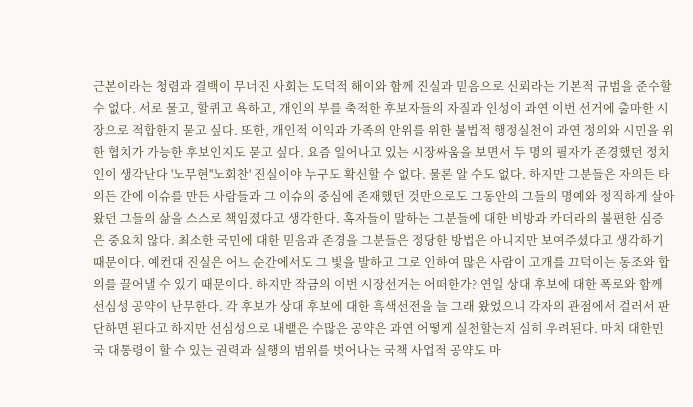근본이라는 청렴과 결백이 무너진 사회는 도덕적 해이와 함께 진실과 믿음으로 신뢰라는 기본적 규범을 준수할 수 없다. 서로 물고, 할퀴고 욕하고, 개인의 부를 축적한 후보자들의 자질과 인성이 과연 이번 선거에 출마한 시장으로 적합한지 묻고 싶다. 또한, 개인적 이익과 가족의 안위를 위한 불법적 행정실천이 과연 정의와 시민을 위한 협치가 가능한 후보인지도 묻고 싶다. 요즘 일어나고 있는 시장싸움을 보면서 두 명의 필자가 존경했던 정치인이 생각난다 '노무현''노회찬' 진실이야 누구도 확신할 수 없다. 물론 알 수도 없다. 하지만 그분들은 자의든 타의든 간에 이슈를 만든 사람들과 그 이슈의 중심에 존재했던 것만으로도 그동안의 그들의 명예와 정직하게 살아왔던 그들의 삶을 스스로 책임졌다고 생각한다. 혹자들이 말하는 그분들에 대한 비방과 카더라의 불편한 심증은 중요치 않다. 최소한 국민에 대한 믿음과 존경을 그분들은 정당한 방법은 아니지만 보여주셨다고 생각하기 때문이다. 예컨대 진실은 어느 순간에서도 그 빛을 발하고 그로 인하여 많은 사람이 고개를 끄덕이는 동조와 합의를 끌어낼 수 있기 때문이다. 하지만 작금의 이번 시장선거는 어떠한가? 연일 상대 후보에 대한 폭로와 함께 선심성 공약이 난무한다. 각 후보가 상대 후보에 대한 흑색선전을 늘 그래 왔었으니 각자의 관점에서 걸러서 판단하면 된다고 하지만 선심성으로 내뱉은 수많은 공약은 과연 어떻게 실천할는지 심히 우려된다. 마치 대한민국 대통령이 할 수 있는 권력과 실행의 범위를 벗어나는 국책 사업적 공약도 마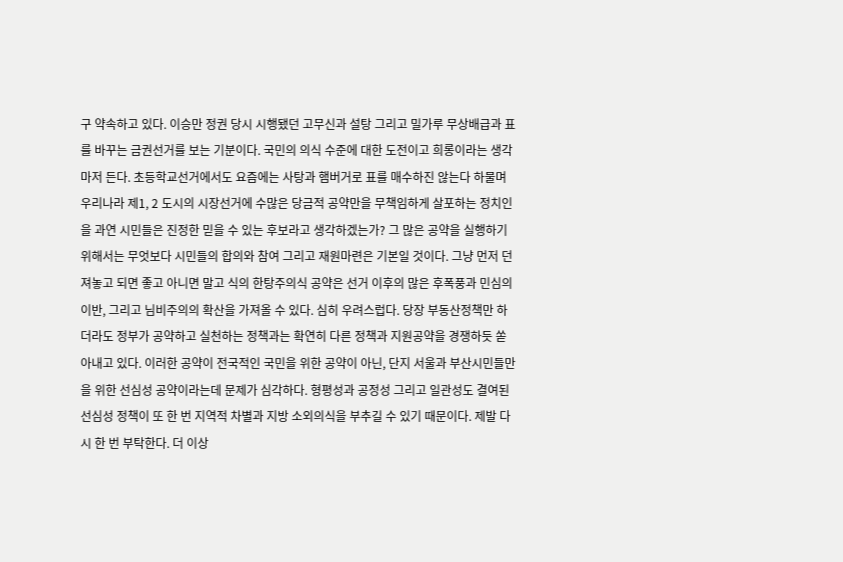구 약속하고 있다. 이승만 정권 당시 시행됐던 고무신과 설탕 그리고 밀가루 무상배급과 표를 바꾸는 금권선거를 보는 기분이다. 국민의 의식 수준에 대한 도전이고 희롱이라는 생각마저 든다. 초등학교선거에서도 요즘에는 사탕과 햄버거로 표를 매수하진 않는다 하물며 우리나라 제1, 2 도시의 시장선거에 수많은 당금적 공약만을 무책임하게 살포하는 정치인을 과연 시민들은 진정한 믿을 수 있는 후보라고 생각하겠는가? 그 많은 공약을 실행하기 위해서는 무엇보다 시민들의 합의와 참여 그리고 재원마련은 기본일 것이다. 그냥 먼저 던져놓고 되면 좋고 아니면 말고 식의 한탕주의식 공약은 선거 이후의 많은 후폭풍과 민심의 이반, 그리고 님비주의의 확산을 가져올 수 있다. 심히 우려스럽다. 당장 부동산정책만 하더라도 정부가 공약하고 실천하는 정책과는 확연히 다른 정책과 지원공약을 경쟁하듯 쏟아내고 있다. 이러한 공약이 전국적인 국민을 위한 공약이 아닌, 단지 서울과 부산시민들만을 위한 선심성 공약이라는데 문제가 심각하다. 형평성과 공정성 그리고 일관성도 결여된 선심성 정책이 또 한 번 지역적 차별과 지방 소외의식을 부추길 수 있기 때문이다. 제발 다시 한 번 부탁한다. 더 이상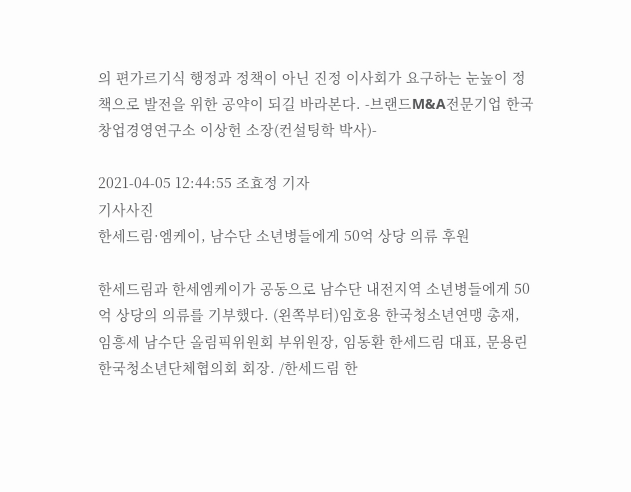의 편가르기식 행정과 정책이 아닌 진정 이사회가 요구하는 눈높이 정책으로 발전을 위한 공약이 되길 바라본다. -브랜드M&A전문기업 한국창업경영연구소 이상헌 소장(컨설팅학 박사)-

2021-04-05 12:44:55 조효정 기자
기사사진
한세드림·엠케이, 남수단 소년병들에게 50억 상당 의류 후원

한세드림과 한세엠케이가 공동으로 남수단 내전지역 소년병들에게 50억 상당의 의류를 기부했다. (왼쪽부터)임호용 한국청소년연맹 총재, 임흥세 남수단 올림픽위원회 부위원장, 임동환 한세드림 대표, 문용린 한국청소년단체협의회 회장. /한세드림 한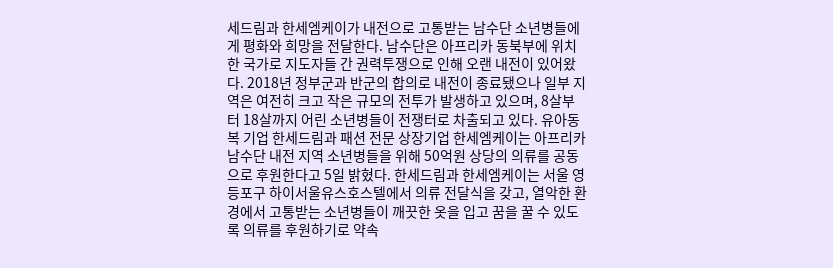세드림과 한세엠케이가 내전으로 고통받는 남수단 소년병들에게 평화와 희망을 전달한다. 남수단은 아프리카 동북부에 위치한 국가로 지도자들 간 권력투쟁으로 인해 오랜 내전이 있어왔다. 2018년 정부군과 반군의 합의로 내전이 종료됐으나 일부 지역은 여전히 크고 작은 규모의 전투가 발생하고 있으며, 8살부터 18살까지 어린 소년병들이 전쟁터로 차출되고 있다. 유아동복 기업 한세드림과 패션 전문 상장기업 한세엠케이는 아프리카 남수단 내전 지역 소년병들을 위해 50억원 상당의 의류를 공동으로 후원한다고 5일 밝혔다. 한세드림과 한세엠케이는 서울 영등포구 하이서울유스호스텔에서 의류 전달식을 갖고, 열악한 환경에서 고통받는 소년병들이 깨끗한 옷을 입고 꿈을 꿀 수 있도록 의류를 후원하기로 약속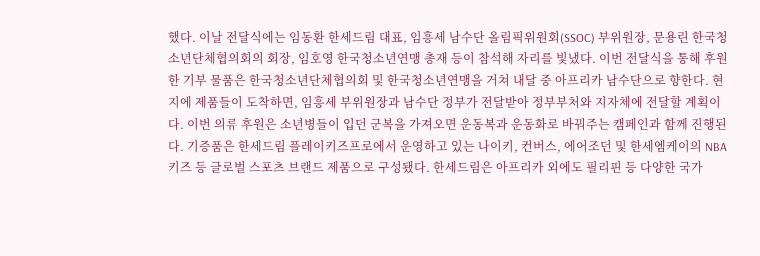했다. 이날 전달식에는 임동환 한세드림 대표, 임흥세 남수단 올림픽위원회(SSOC) 부위원장, 문용린 한국청소년단체협의회의 회장, 임호영 한국청소년연맹 총재 등이 참석해 자리를 빛냈다. 이번 전달식을 통해 후원한 기부 물품은 한국청소년단체협의회 및 한국청소년연맹을 거쳐 내달 중 아프리카 남수단으로 향한다. 현지에 제품들이 도착하면, 임흥세 부위원장과 남수단 정부가 전달받아 정부부처와 지자체에 전달할 계획이다. 이번 의류 후원은 소년병들이 입던 군복을 가져오면 운동복과 운동화로 바꿔주는 캠페인과 함께 진행된다. 기증품은 한세드림 플레이키즈프로에서 운영하고 있는 나이키, 컨버스, 에어조던 및 한세엠케이의 NBA키즈 등 글로벌 스포츠 브랜드 제품으로 구성됐다. 한세드림은 아프리카 외에도 필리핀 등 다양한 국가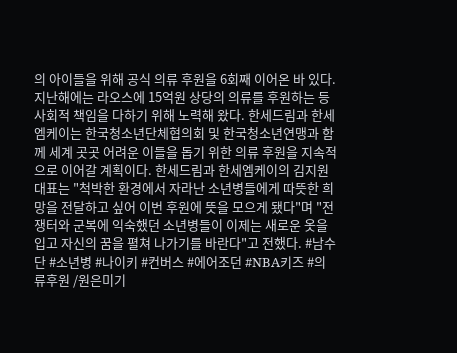의 아이들을 위해 공식 의류 후원을 6회째 이어온 바 있다. 지난해에는 라오스에 15억원 상당의 의류를 후원하는 등 사회적 책임을 다하기 위해 노력해 왔다. 한세드림과 한세엠케이는 한국청소년단체협의회 및 한국청소년연맹과 함께 세계 곳곳 어려운 이들을 돕기 위한 의류 후원을 지속적으로 이어갈 계획이다. 한세드림과 한세엠케이의 김지원 대표는 "척박한 환경에서 자라난 소년병들에게 따뜻한 희망을 전달하고 싶어 이번 후원에 뜻을 모으게 됐다"며 "전쟁터와 군복에 익숙했던 소년병들이 이제는 새로운 옷을 입고 자신의 꿈을 펼쳐 나가기를 바란다"고 전했다. #남수단 #소년병 #나이키 #컨버스 #에어조던 #NBA키즈 #의류후원 /원은미기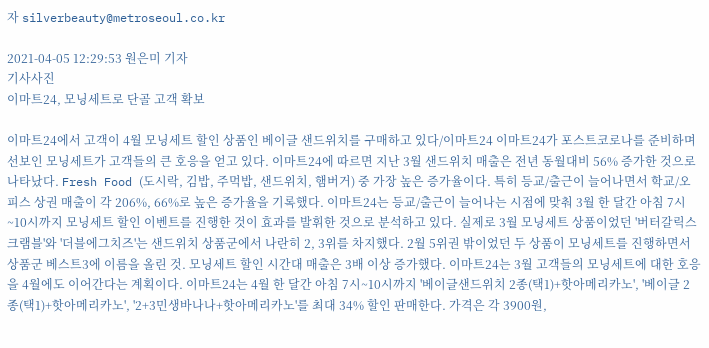자 silverbeauty@metroseoul.co.kr

2021-04-05 12:29:53 원은미 기자
기사사진
이마트24, 모닝세트로 단골 고객 확보

이마트24에서 고객이 4월 모닝세트 할인 상품인 베이글 샌드위치를 구매하고 있다/이마트24 이마트24가 포스트코로나를 준비하며 선보인 모닝세트가 고객들의 큰 호응을 얻고 있다. 이마트24에 따르면 지난 3월 샌드위치 매출은 전년 동월대비 56% 증가한 것으로 나타났다. Fresh Food (도시락, 김밥, 주먹밥, 샌드위치, 햄버거) 중 가장 높은 증가율이다. 특히 등교/출근이 늘어나면서 학교/오피스 상권 매출이 각 206%, 66%로 높은 증가율을 기록했다. 이마트24는 등교/출근이 늘어나는 시점에 맞춰 3월 한 달간 아침 7시~10시까지 모닝세트 할인 이벤트를 진행한 것이 효과를 발휘한 것으로 분석하고 있다. 실제로 3월 모닝세트 상품이었던 '버터갈릭스크램블'와 '더블에그치즈'는 샌드위치 상품군에서 나란히 2, 3위를 차지했다. 2월 5위권 밖이었던 두 상품이 모닝세트를 진행하면서 상품군 베스트3에 이름을 올린 것. 모닝세트 할인 시간대 매출은 3배 이상 증가했다. 이마트24는 3월 고객들의 모닝세트에 대한 호응을 4월에도 이어간다는 계획이다. 이마트24는 4월 한 달간 아침 7시~10시까지 '베이글샌드위치 2종(택1)+핫아메리카노', '베이글 2종(택1)+핫아메리카노', '2+3민생바나나+핫아메리카노'를 최대 34% 할인 판매한다. 가격은 각 3900원,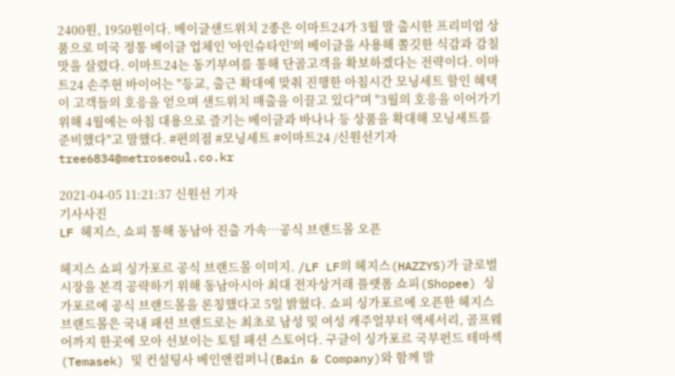2400원, 1950원이다. 베이글샌드위치 2종은 이마트24가 3월 말 출시한 프리미엄 상품으로 미국 정통 베이글 업체인 '아인슈타인'의 베이글을 사용해 쫄깃한 식감과 감칠맛을 살렸다. 이마트24는 동기부여를 통해 단골고객을 확보하겠다는 전략이다. 이마트24 손주현 바이어는 "등교, 출근 확대에 맞춰 진행한 아침시간 모닝세트 할인 혜택이 고객들의 호응을 얻으며 샌드위치 매출을 이끌고 있다"며 "3월의 호응을 이어가기 위해 4월에는 아침 대용으로 즐기는 베이글과 바나나 등 상품을 확대해 모닝세트를 준비했다"고 말했다. #편의점 #모닝세트 #이마트24 /신원선기자 tree6834@metroseoul.co.kr

2021-04-05 11:21:37 신원선 기자
기사사진
LF 헤지스, 쇼피 통해 동남아 진출 가속…공식 브랜드몰 오픈

헤지스 쇼피 싱가포르 공식 브랜드몰 이미지. /LF LF의 헤지스(HAZZYS)가 글로벌 시장을 본격 공략하기 위해 동남아시아 최대 전자상거래 플랫폼 쇼피(Shopee) 싱가포르에 공식 브랜드몰을 론칭했다고 5일 밝혔다. 쇼피 싱가포르에 오픈한 헤지스 브랜드몰은 국내 패션 브랜드로는 최초로 남성 및 여성 캐주얼부터 액세서리, 골프웨어까지 한곳에 모아 선보이는 토털 패션 스토어다. 구글이 싱가포르 국부펀드 테마섹(Temasek) 및 컨설팅사 베인앤컴퍼니(Bain & Company)와 함께 발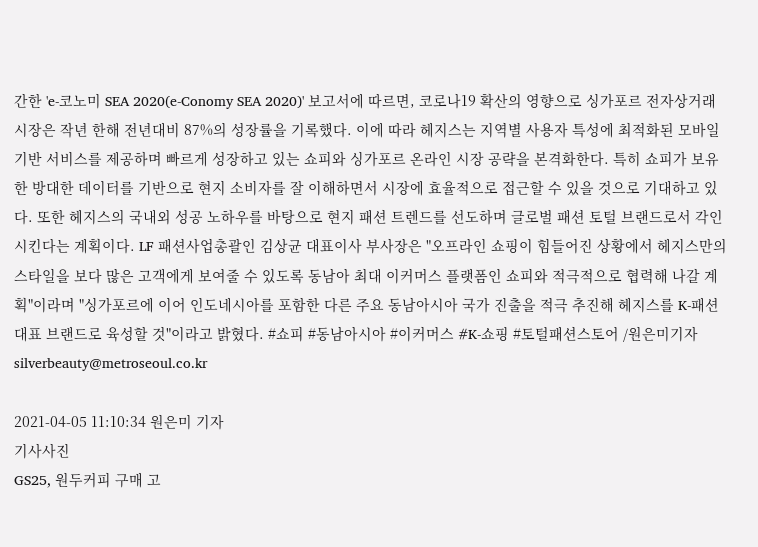간한 'e-코노미 SEA 2020(e-Conomy SEA 2020)' 보고서에 따르면, 코로나19 확산의 영향으로 싱가포르 전자상거래 시장은 작년 한해 전년대비 87%의 성장률을 기록했다. 이에 따라 헤지스는 지역별 사용자 특성에 최적화된 모바일 기반 서비스를 제공하며 빠르게 성장하고 있는 쇼피와 싱가포르 온라인 시장 공략을 본격화한다. 특히 쇼피가 보유한 방대한 데이터를 기반으로 현지 소비자를 잘 이해하면서 시장에 효율적으로 접근할 수 있을 것으로 기대하고 있다. 또한 헤지스의 국내외 성공 노하우를 바탕으로 현지 패션 트렌드를 선도하며 글로벌 패션 토털 브랜드로서 각인시킨다는 계획이다. LF 패션사업총괄인 김상균 대표이사 부사장은 "오프라인 쇼핑이 힘들어진 상황에서 헤지스만의 스타일을 보다 많은 고객에게 보여줄 수 있도록 동남아 최대 이커머스 플랫폼인 쇼피와 적극적으로 협력해 나갈 계획"이라며 "싱가포르에 이어 인도네시아를 포함한 다른 주요 동남아시아 국가 진출을 적극 추진해 헤지스를 K-패션 대표 브랜드로 육성할 것"이라고 밝혔다. #쇼피 #동남아시아 #이커머스 #K-쇼핑 #토털패션스토어 /원은미기자 silverbeauty@metroseoul.co.kr

2021-04-05 11:10:34 원은미 기자
기사사진
GS25, 원두커피 구매 고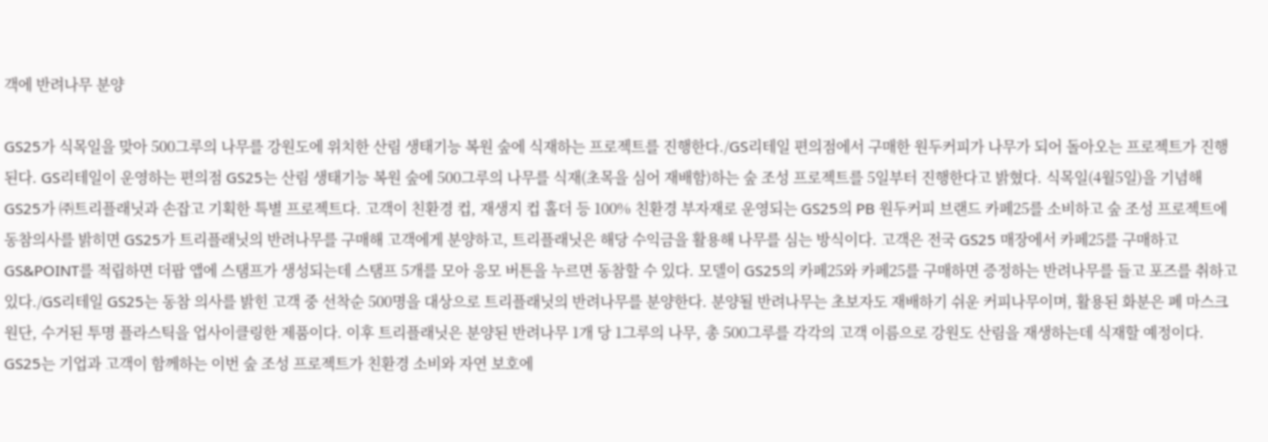객에 반려나무 분양

GS25가 식목일을 맞아 500그루의 나무를 강원도에 위치한 산림 생태기능 복원 숲에 식재하는 프로젝트를 진행한다./GS리테일 편의점에서 구매한 원두커피가 나무가 되어 돌아오는 프로젝트가 진행된다. GS리테일이 운영하는 편의점 GS25는 산림 생태기능 복원 숲에 500그루의 나무를 식재(초목을 심어 재배함)하는 숲 조성 프로젝트를 5일부터 진행한다고 밝혔다. 식목일(4월5일)을 기념해 GS25가 ㈜트리플래닛과 손잡고 기획한 특별 프로젝트다. 고객이 친환경 컵, 재생지 컵 홀더 등 100% 친환경 부자재로 운영되는 GS25의 PB 원두커피 브랜드 카페25를 소비하고 숲 조성 프로젝트에 동참의사를 밝히면 GS25가 트리플래닛의 반려나무를 구매해 고객에게 분양하고, 트리플래닛은 해당 수익금을 활용해 나무를 심는 방식이다. 고객은 전국 GS25 매장에서 카페25를 구매하고 GS&POINT를 적립하면 더팝 앱에 스탬프가 생성되는데 스탬프 5개를 모아 응모 버튼을 누르면 동참할 수 있다. 모델이 GS25의 카페25와 카페25를 구매하면 증정하는 반려나무를 들고 포즈를 취하고 있다./GS리테일 GS25는 동참 의사를 밝힌 고객 중 선착순 500명을 대상으로 트리플래닛의 반려나무를 분양한다. 분양될 반려나무는 초보자도 재배하기 쉬운 커피나무이며, 활용된 화분은 폐 마스크 원단, 수거된 투명 플라스틱을 업사이클링한 제품이다. 이후 트리플래닛은 분양된 반려나무 1개 당 1그루의 나무, 총 500그루를 각각의 고객 이름으로 강원도 산림을 재생하는데 식재할 예정이다. GS25는 기업과 고객이 함께하는 이번 숲 조성 프로젝트가 친환경 소비와 자연 보호에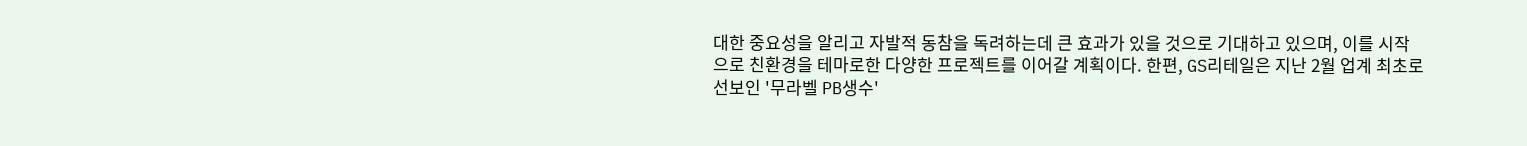대한 중요성을 알리고 자발적 동참을 독려하는데 큰 효과가 있을 것으로 기대하고 있으며, 이를 시작으로 친환경을 테마로한 다양한 프로젝트를 이어갈 계획이다. 한편, GS리테일은 지난 2월 업계 최초로 선보인 '무라벨 PB생수'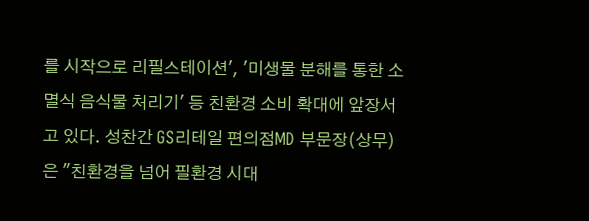를 시작으로 리필스테이션', '미생물 분해를 통한 소멸식 음식물 처리기' 등 친환경 소비 확대에 앞장서고 있다. 성찬간 GS리테일 편의점MD 부문장(상무)은 "친환경을 넘어 필환경 시대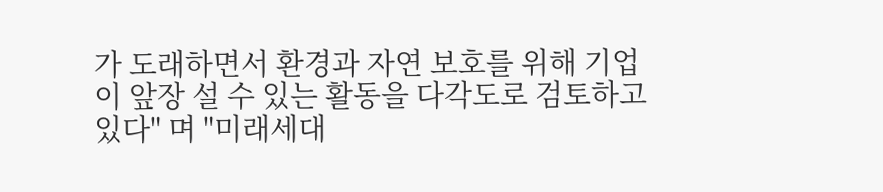가 도래하면서 환경과 자연 보호를 위해 기업이 앞장 설 수 있는 활동을 다각도로 검토하고 있다" 며 "미래세대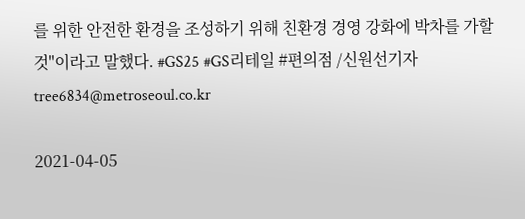를 위한 안전한 환경을 조성하기 위해 친환경 경영 강화에 박차를 가할 것"이라고 말했다. #GS25 #GS리테일 #편의점 /신원선기자 tree6834@metroseoul.co.kr

2021-04-05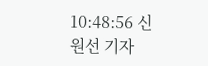10:48:56 신원선 기자